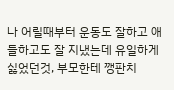나 어릴때부터 운동도 잘하고 애들하고도 잘 지냈는데 유일하게 싫었던것, 부모한테 깽판치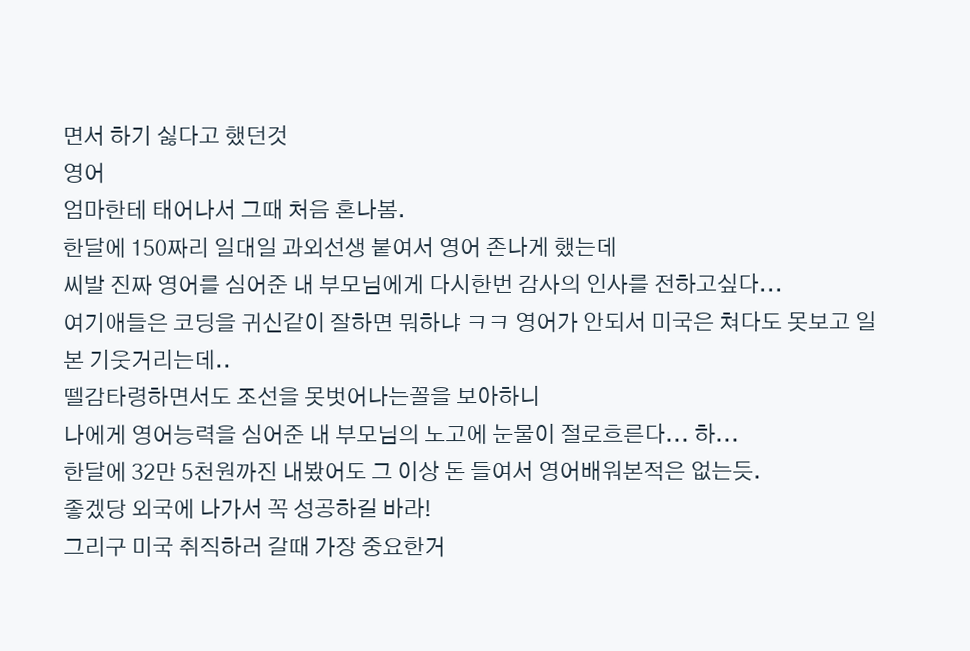면서 하기 싫다고 했던것
영어
엄마한테 태어나서 그때 처음 혼나봄.
한달에 150짜리 일대일 과외선생 붙여서 영어 존나게 했는데
씨발 진짜 영어를 심어준 내 부모님에게 다시한번 감사의 인사를 전하고싶다...
여기애들은 코딩을 귀신같이 잘하면 뭐하냐 ㅋㅋ 영어가 안되서 미국은 쳐다도 못보고 일본 기웃거리는데..
뗄감타령하면서도 조선을 못벗어나는꼴을 보아하니
나에게 영어능력을 심어준 내 부모님의 노고에 눈물이 절로흐른다... 하...
한달에 32만 5천원까진 내봤어도 그 이상 돈 들여서 영어배워본적은 없는듯.
좋겠당 외국에 나가서 꼭 성공하길 바라!
그리구 미국 취직하러 갈때 가장 중요한거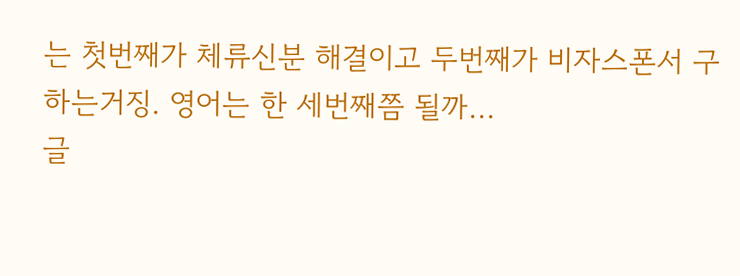는 첫번째가 체류신분 해결이고 두번째가 비자스폰서 구하는거징. 영어는 한 세번째쯤 될까...
글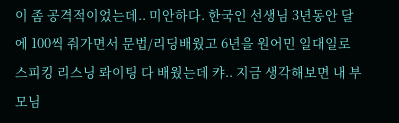이 좀 공격적이었는데.. 미안하다. 한국인 선생님 3년동안 달에 100씩 줘가면서 문법/리딩배웠고 6년을 원어민 일대일로 스피킹 리스닝 롸이팅 다 배웠는데 캬.. 지금 생각해보면 내 부모님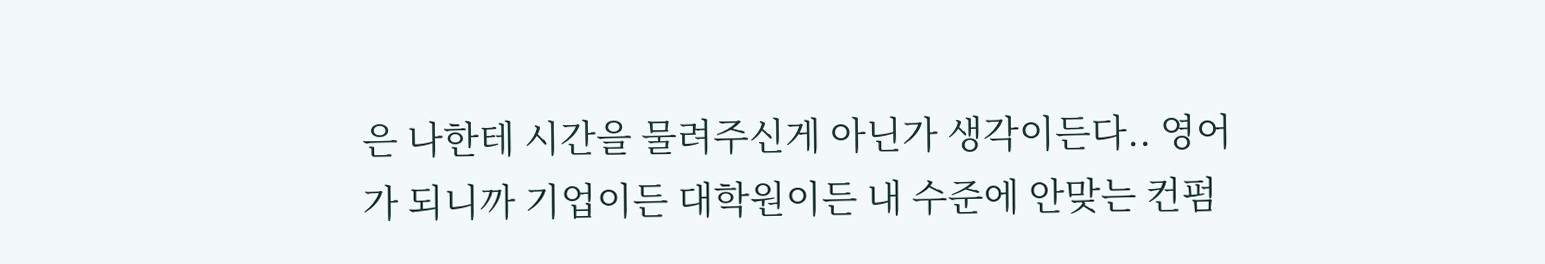은 나한테 시간을 물려주신게 아닌가 생각이든다.. 영어가 되니까 기업이든 대학원이든 내 수준에 안맞는 컨펌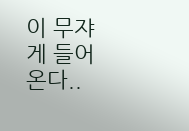이 무쟈게 들어온다..